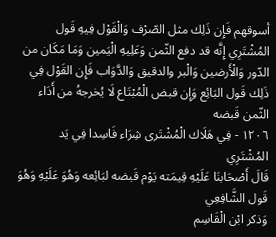أسوقهم فَإِن ذَلِك مثل الصّرْف وَالْقَوْل فِيهِ قَول المُشْتَرِي إِنَّه قد دفع الثّمن وَعَلِيهِ الْيَمين وَمَا مَكَان من الدّور وَالْأَرضين وَالْبر والدقيق وَالدَّوَاب فَإِن القَوْل فِي ذَلِك قَول البَائِع وَإِن قبض الْمُبْتَاع لَا يُخرجهُ من أَدَاء الثّمن قَبضه
١٢٠٦ - فِي هَلَاك الْمُشْتَرى شِرَاء فَاسِدا فِي يَد المُشْتَرِي
قَالَ أَصْحَابنَا عَلَيْهِ قِيمَته يَوْم قَبضه لبَائِعه وَهُوَ عَلَيْهِ وَهُوَ قَول الشَّافِعِي
وَذكر ابْن الْقَاسِم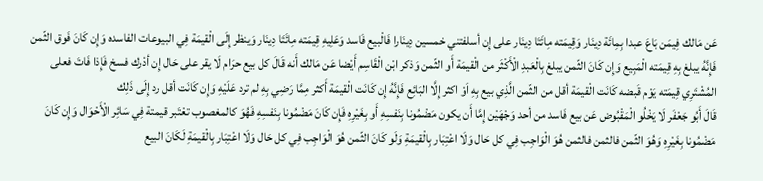عَن مَالك فِيمَن بَاعَ عبدا بِمِائَة دِينَار وَقِيمَته مِائَتَا دِينَار على إِن أسلفتني خمسين دِينَارا فَالْبيع فَاسد وَعَلِيهِ قِيمَته مِائَتَا دِينَار وَينظر إِلَى الْقيمَة فِي البيوعات الفاسده وَإِن كَانَ فَوق الثّمن فَإِنَّهُ يبلغ بِهِ قِيمَته الْمَبِيع وَإِن كَانَ الثّمن يبلغ بِالْعَبدِ الْأَكْثَر من الْقيمَة أَو الثّمن وَذكر ابْن الْقَاسِم أَيْضا عَن مَالك أَنه قَالَ كل بيع حرَام لَا يقر على حَال إِن أدْرك فسخ فَإِذا فَاتَ فعلى المُشْتَرِي قِيمَته يَوْم قَبضه كَانَت الْقيمَة أقل من الثّمن الَّذِي بيع بِهِ اَوْ اكثر إِلَّا البَائِع فَإِنَّهُ إِن كَانَت الْقيمَة أَكثر مِمَّا رَضِي بِهِ لم ترد عَلَيْهِ وَإِن كَانَت أقل رد إِلَى ذَلِك
قَالَ أَبُو جَعْفَر لَا يَخْلُو الْمَقْبُوض عَن بيع فَاسد من أحد وَجْهَيْن إِمَّا أَن يكون مَضْمُونا بِنَفسِهِ أَو بِغَيْرِهِ فَإِن كَانَ مَضْمُونا بِنَفسِهِ فَهُوَ كالمغصوب تعْتَبر قيمتة فِي سَائِر الْأَحْوَال وَإِن كَانَ مَضْمُونا بِغَيْرِهِ وَهُوَ الثّمن فالثمن فالثمن هُوَ الْوَاجِب فِي كل حَال وَلَا اعْتِبَار بِالْقيمَةِ وَلَو كَانَ الثّمن هُوَ الْوَاجِب فِي كل حَال وَلَا اعْتِبَار بِالْقيمَةِ لَكَانَ البيع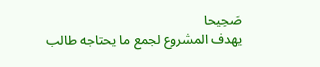صَحِيحا
يهدف المشروع لجمع ما يحتاجه طالب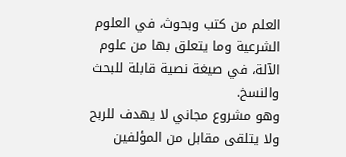العلم من كتب وبحوث، في العلوم الشرعية وما يتعلق بها من علوم الآلة، في صيغة نصية قابلة للبحث والنسخ.
وهو مشروع مجاني لا يهدف للربح ولا يتلقى مقابل من المؤلفين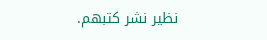نظير نشر كتبهم.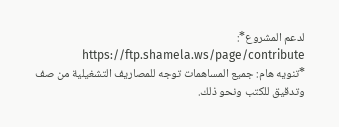لدعم المشروع*: https://ftp.shamela.ws/page/contribute
*تنويه هام: جميع المساهمات توجه للمصاريف التشغيلية من صف وتدقيق للكتب ونحو ذلك.